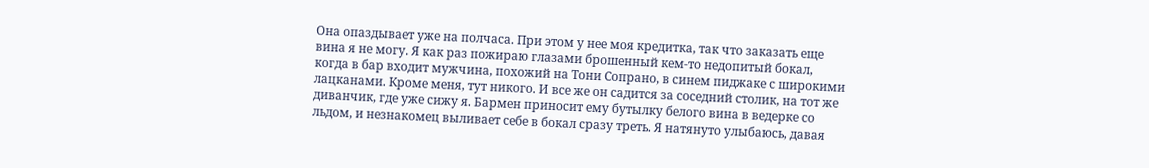Она опаздывает уже на полчаса. При этом у нее моя кредитка, так что заказать еще вина я не могу. Я как раз пожираю глазами брошенный кем-то недопитый бокал, когда в бар входит мужчина, похожий на Тони Сопрано, в синем пиджаке с широкими лацканами. Кроме меня, тут никого. И все же он садится за соседний столик, на тот же диванчик, где уже сижу я. Бармен приносит ему бутылку белого вина в ведерке со льдом, и незнакомец выливает себе в бокал сразу треть. Я натянуто улыбаюсь, давая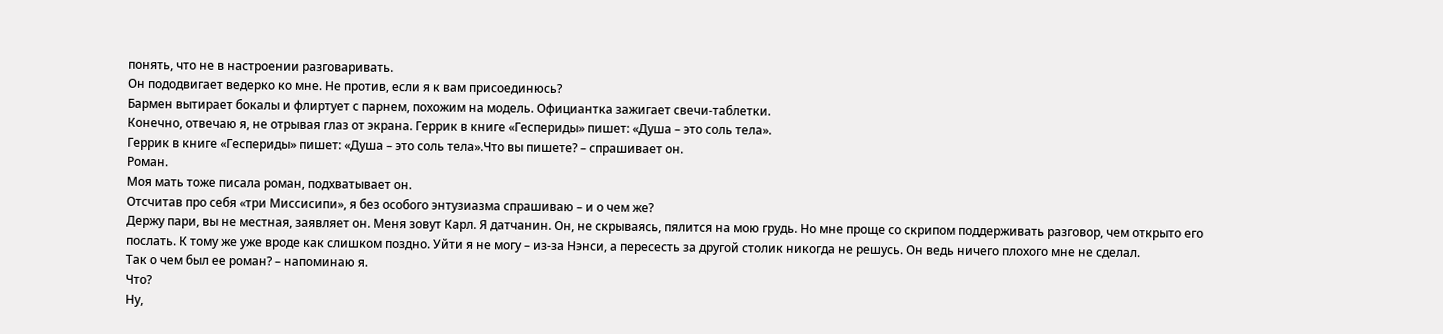понять, что не в настроении разговаривать.
Он пододвигает ведерко ко мне. Не против, если я к вам присоединюсь?
Бармен вытирает бокалы и флиртует с парнем, похожим на модель. Официантка зажигает свечи-таблетки.
Конечно, отвечаю я, не отрывая глаз от экрана. Геррик в книге «Геспериды» пишет: «Душа – это соль тела».
Геррик в книге «Геспериды» пишет: «Душа – это соль тела».Что вы пишете? – спрашивает он.
Роман.
Моя мать тоже писала роман, подхватывает он.
Отсчитав про себя «три Миссисипи», я без особого энтузиазма спрашиваю – и о чем же?
Держу пари, вы не местная, заявляет он. Меня зовут Карл. Я датчанин. Он, не скрываясь, пялится на мою грудь. Но мне проще со скрипом поддерживать разговор, чем открыто его послать. К тому же уже вроде как слишком поздно. Уйти я не могу – из-за Нэнси, а пересесть за другой столик никогда не решусь. Он ведь ничего плохого мне не сделал.
Так о чем был ее роман? – напоминаю я.
Что?
Ну,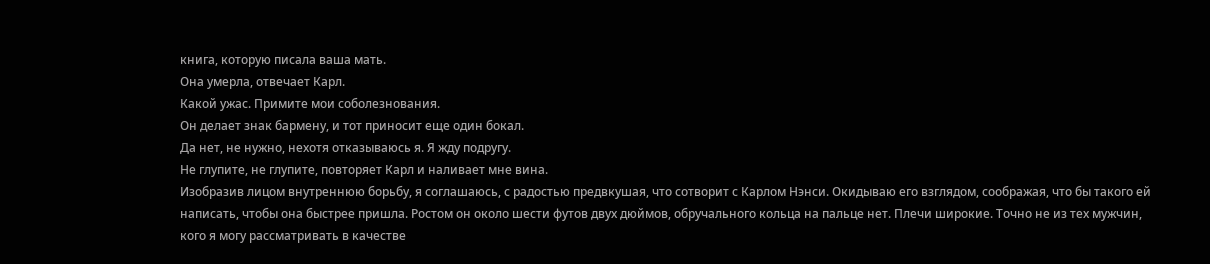книга, которую писала ваша мать.
Она умерла, отвечает Карл.
Какой ужас. Примите мои соболезнования.
Он делает знак бармену, и тот приносит еще один бокал.
Да нет, не нужно, нехотя отказываюсь я. Я жду подругу.
Не глупите, не глупите, повторяет Карл и наливает мне вина.
Изобразив лицом внутреннюю борьбу, я соглашаюсь, с радостью предвкушая, что сотворит с Карлом Нэнси. Окидываю его взглядом, соображая, что бы такого ей написать, чтобы она быстрее пришла. Ростом он около шести футов двух дюймов, обручального кольца на пальце нет. Плечи широкие. Точно не из тех мужчин, кого я могу рассматривать в качестве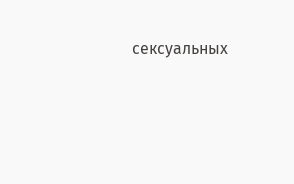сексуальных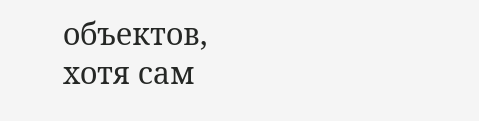объектов, хотя сам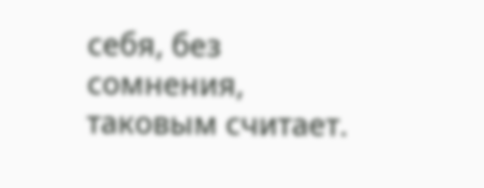себя, без сомнения, таковым считает.